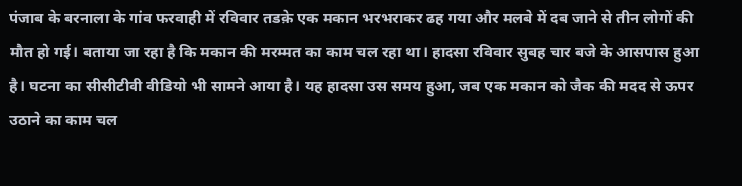पंजाब के बरनाला के गांव फरवाही में रविवार तडक़े एक मकान भरभराकर ढह गया और मलबे में दब जाने से तीन लोगों की मौत हो गई। बताया जा रहा है कि मकान की मरम्मत का काम चल रहा था। हादसा रविवार सुबह चार बजे के आसपास हुआ है। घटना का सीसीटीवी वीडियो भी सामने आया है। यह हादसा उस समय हुआ, जब एक मकान को जैक की मदद से ऊपर उठाने का काम चल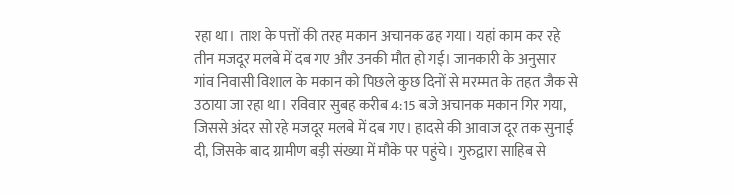रहा था। ताश के पत्तों की तरह मकान अचानक ढह गया। यहां काम कर रहे तीन मजदूर मलबे में दब गए और उनकी मौत हो गई। जानकारी के अनुसार गांव निवासी विशाल के मकान को पिछले कुछ दिनों से मरम्मत के तहत जैक से उठाया जा रहा था। रविवार सुबह करीब 4:15 बजे अचानक मकान गिर गया, जिससे अंदर सो रहे मजदूर मलबे में दब गए। हादसे की आवाज दूर तक सुनाई दी, जिसके बाद ग्रामीण बड़ी संख्या में मौके पर पहुंचे। गुरुद्वारा साहिब से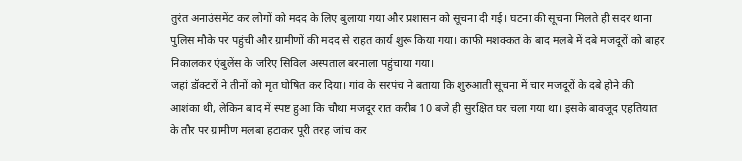तुरंत अनाउंसमेंट कर लोगों को मदद के लिए बुलाया गया और प्रशासन को सूचना दी गई। घटना की सूचना मिलते ही सदर थाना पुलिस मौके पर पहुंची और ग्रामीणों की मदद से राहत कार्य शुरू किया गया। काफी मशक्कत के बाद मलबे में दबे मजदूरों को बाहर निकालकर एंबुलेंस के जरिए सिविल अस्पताल बरनाला पहुंचाया गया।
जहां डॉक्टरों ने तीनों को मृत घोषित कर दिया। गांव के सरपंच ने बताया कि शुरुआती सूचना में चार मजदूरों के दबे होने की आशंका थी, लेकिन बाद में स्पष्ट हुआ कि चौथा मजदूर रात करीब 10 बजे ही सुरक्षित घर चला गया था। इसके बावजूद एहतियात के तौर पर ग्रामीण मलबा हटाकर पूरी तरह जांच कर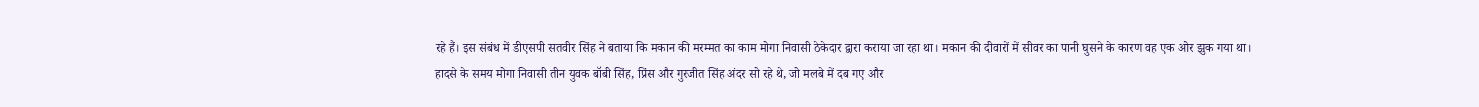रहे हैं। इस संबंध में डीएसपी सतवीर सिंह ने बताया कि मकान की मरम्मत का काम मोगा निवासी ठेकेदार द्वारा कराया जा रहा था। मकान की दीवारों में सीवर का पानी घुसने के कारण वह एक ओर झुक गया था। हादसे के समय मोगा निवासी तीन युवक बॉबी सिंह, प्रिंस और गुरजीत सिंह अंदर सो रहे थे, जो मलबे में दब गए और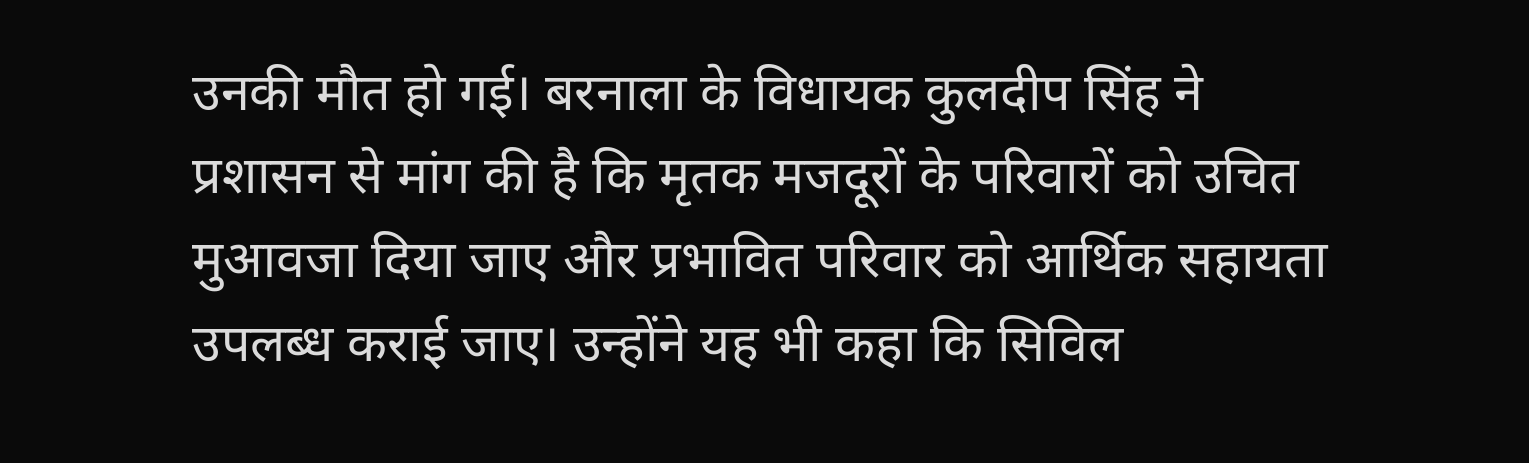उनकी मौत हो गई। बरनाला के विधायक कुलदीप सिंह ने प्रशासन से मांग की है कि मृतक मजदूरों के परिवारों को उचित मुआवजा दिया जाए और प्रभावित परिवार को आर्थिक सहायता उपलब्ध कराई जाए। उन्होंने यह भी कहा कि सिविल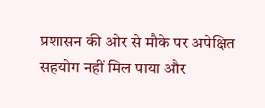प्रशासन की ओर से मौके पर अपेक्षित सहयोग नहीं मिल पाया और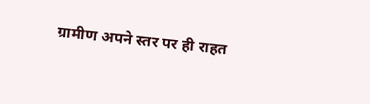ग्रामीण अपने स्तर पर ही राहत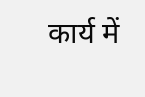कार्य में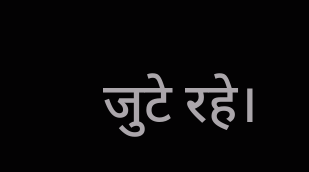जुटे रहे।